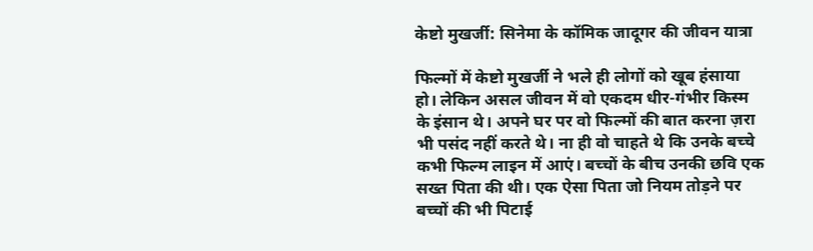केष्टो मुखर्जी: सिनेमा के कॉमिक जादूगर की जीवन यात्रा

फिल्मों में केष्टो मुखर्जी ने भले ही लोगों को खूब हंसाया हो। लेकिन असल जीवन में वो एकदम धीर-गंभीर किस्म के इंसान थे। अपने घर पर वो फिल्मों की बात करना ज़रा भी पसंद नहीं करते थे। ना ही वो चाहते थे कि उनके बच्चे कभी फिल्म लाइन में आएं। बच्चों के बीच उनकी छवि एक सख्त पिता की थी। एक ऐसा पिता जो नियम तोड़ने पर बच्चों की भी पिटाई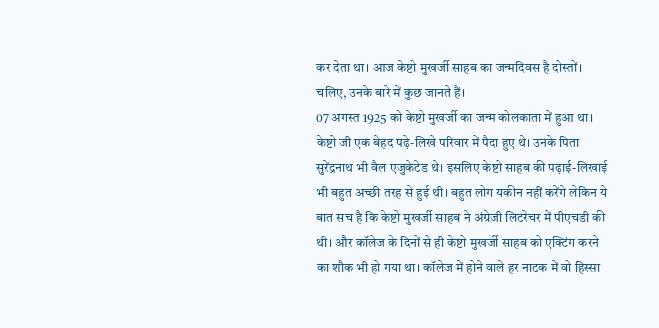कर देता था। आज केष्टो मुखर्जी साहब का जन्मदिवस है दोस्तों। चलिए, उनके बारे में कुछ जानते हैं।
07 अगस्त 1925 को केष्टो मुखर्जी का जन्म कोलकाता में हुआ था। केष्टो जी एक बेहद पढ़े-लिखे परिवार में पैदा हुए थे। उनके पिता सुरेंद्रनाथ भी वैल एजुकेटेड थे। इसलिए केष्टो साहब की पढ़ाई-लिखाई भी बहुत अच्छी तरह से हुई थी। बहुत लोग यकीन नहीं करेंगे लेकिन ये बात सच है कि केष्टो मुखर्जी साहब ने अंग्रेजी लिटरेचर में पीएचडी की थी। और कॉलेज के दिनों से ही केष्टो मुखर्जी साहब को एक्टिंग करने का शौक भी हो गया था। कॉलेज में होने वाले हर नाटक में वो हिस्सा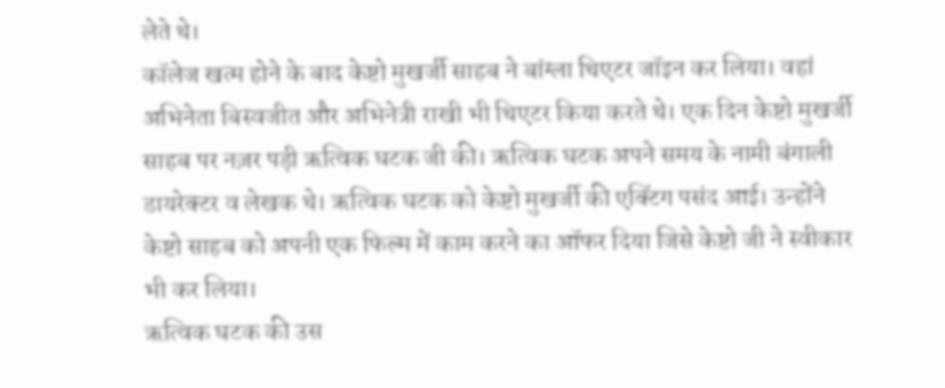लेते थे।
कॉलेज खत्म होने के बाद केष्टो मुखर्जी साहब ने बांग्ला थिएटर जॉइन कर लिया। वहां अभिनेता बिस्वजीत और अभिनेत्री राखी भी थिएटर किया करते थे। एक दिन केष्टो मुखर्जी साहब पर नज़र पड़ी ऋत्विक घटक जी की। ऋत्विक घटक अपने समय के नामी बंगाली डायरेक्टर व लेखक थे। ऋत्विक घटक को केष्टो मुखर्जी की एक्टिंग पसंद आई। उन्होंने केष्टो साहब को अपनी एक फिल्म में काम करने का ऑफर दिया जिसे केष्टो जी ने स्वीकार भी कर लिया।
ऋत्विक घटक की उस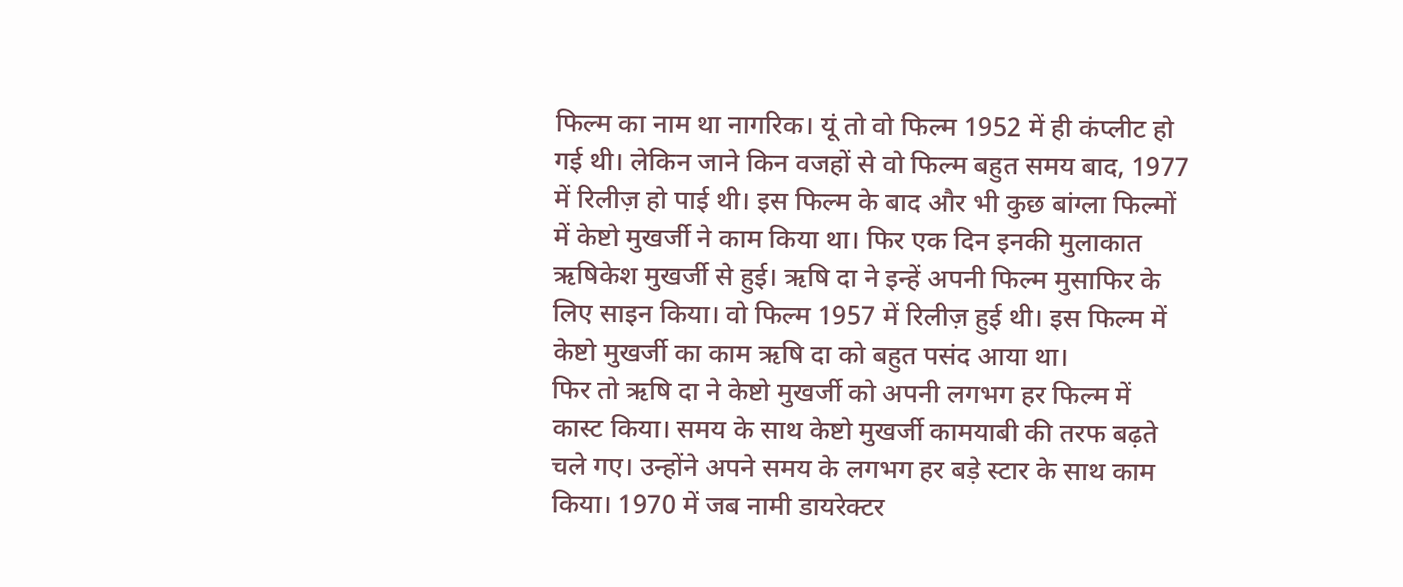फिल्म का नाम था नागरिक। यूं तो वो फिल्म 1952 में ही कंप्लीट हो गई थी। लेकिन जाने किन वजहों से वो फिल्म बहुत समय बाद, 1977 में रिलीज़ हो पाई थी। इस फिल्म के बाद और भी कुछ बांग्ला फिल्मों में केष्टो मुखर्जी ने काम किया था। फिर एक दिन इनकी मुलाकात ऋषिकेश मुखर्जी से हुई। ऋषि दा ने इन्हें अपनी फिल्म मुसाफिर के लिए साइन किया। वो फिल्म 1957 में रिलीज़ हुई थी। इस फिल्म में केष्टो मुखर्जी का काम ऋषि दा को बहुत पसंद आया था।
फिर तो ऋषि दा ने केष्टो मुखर्जी को अपनी लगभग हर फिल्म में कास्ट किया। समय के साथ केष्टो मुखर्जी कामयाबी की तरफ बढ़ते चले गए। उन्होंने अपने समय के लगभग हर बड़े स्टार के साथ काम किया। 1970 में जब नामी डायरेक्टर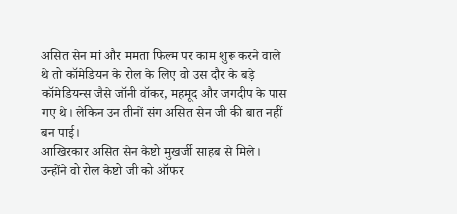असित सेन मां और ममता फिल्म पर काम शुरू करने वाले थे तो कॉमेडियन के रोल के लिए वो उस दौर के बड़े कॉमेडियन्स जैसे जॉनी वॉकर, महमूद और जगदीप के पास गए थे। लेकिन उन तीनों संग असित सेन जी की बात नहीं बन पाई।
आखिरकार असित सेन केष्टो मुखर्जी साहब से मिले। उन्होंने वो रोल केष्टो जी को ऑफर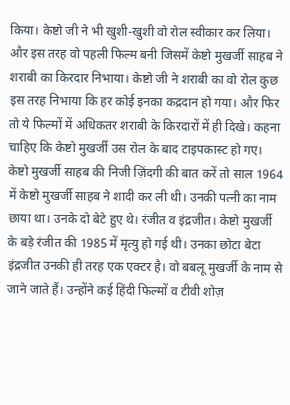किया। केष्टो जी ने भी खुशी-खुशी वो रोल स्वीकार कर लिया। और इस तरह वो पहली फिल्म बनी जिसमें केष्टो मुखर्जी साहब ने शराबी का किरदार निभाया। केष्टो जी ने शराबी का वो रोल कुछ इस तरह निभाया कि हर कोई इनका कद्रदान हो गया। और फिर तो ये फिल्मों में अधिकतर शराबी के किरदारों में ही दिखे। कहना चाहिए कि केष्टो मुखर्जी उस रोल के बाद टाइपकास्ट हो गए।
केष्टो मुखर्जी साहब की निजी ज़िंदगी की बात करें तो साल 1964 में केष्टो मुखर्जी साहब ने शादी कर ली थी। उनकी पत्नी का नाम छाया था। उनके दो बेटे हुए थे। रंजीत व इंद्रजीत। केष्टो मुखर्जी के बड़े रंजीत की 1985 में मृत्यु हो गई थी। उनका छोटा बेटा इंद्रजीत उनकी ही तरह एक एक्टर है। वो बबलू मुखर्जी के नाम से जाने जाते हैं। उन्होंने कई हिंदी फिल्मों व टीवी शोज़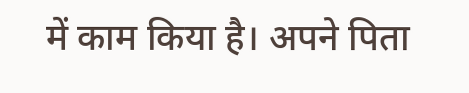में काम किया है। अपने पिता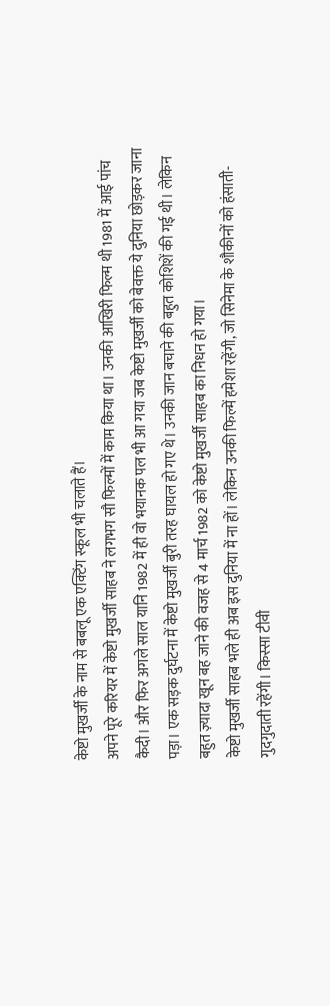केष्टो मुखर्जी के नाम से बबलू एक एक्टिंग स्कूल भी चलाते हैं।
अपने पूरे करियर में केष्टो मुखर्जी साहब ने लगभग सौ फिल्मों में काम किया था। उनकी आखिरी फिल्म थी 1981 में आई पांच कैदी। और फिर अगले साल यानि 1982 में ही वो भयानक पल भी आ गया जब केष्टो मुखर्जी को बेवक्त ये दुनिया छोड़कर जाना पड़ा। एक सड़क दुर्घटना में केष्टो मुखर्जी बुरी तरह घायल हो गए थे। उनकी जान बचाने की बहुत कोशिशें की गई थी। लेकिन बहुत ज़्यादा खून बह जाने की वजह से 4 मार्च 1982 को केष्टो मुखर्जी साहब का निधन हो गया।
केष्टो मुखर्जी साहब भले ही अब इस दुनिया में ना हों। लेकिन उनकी फिल्में हमेशा रहेंगी, जो सिनेमा के शौकीनों को हंसाती-गुदगुदाती रहेंगी। किस्सा टीवी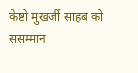केष्टो मुखर्जी साहब को ससम्मान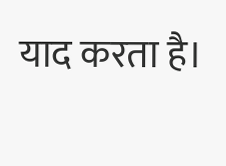याद करता है।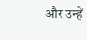और उन्हें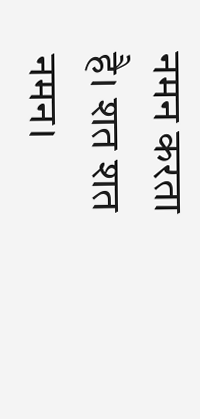नमन करता है। शत शत नमन।